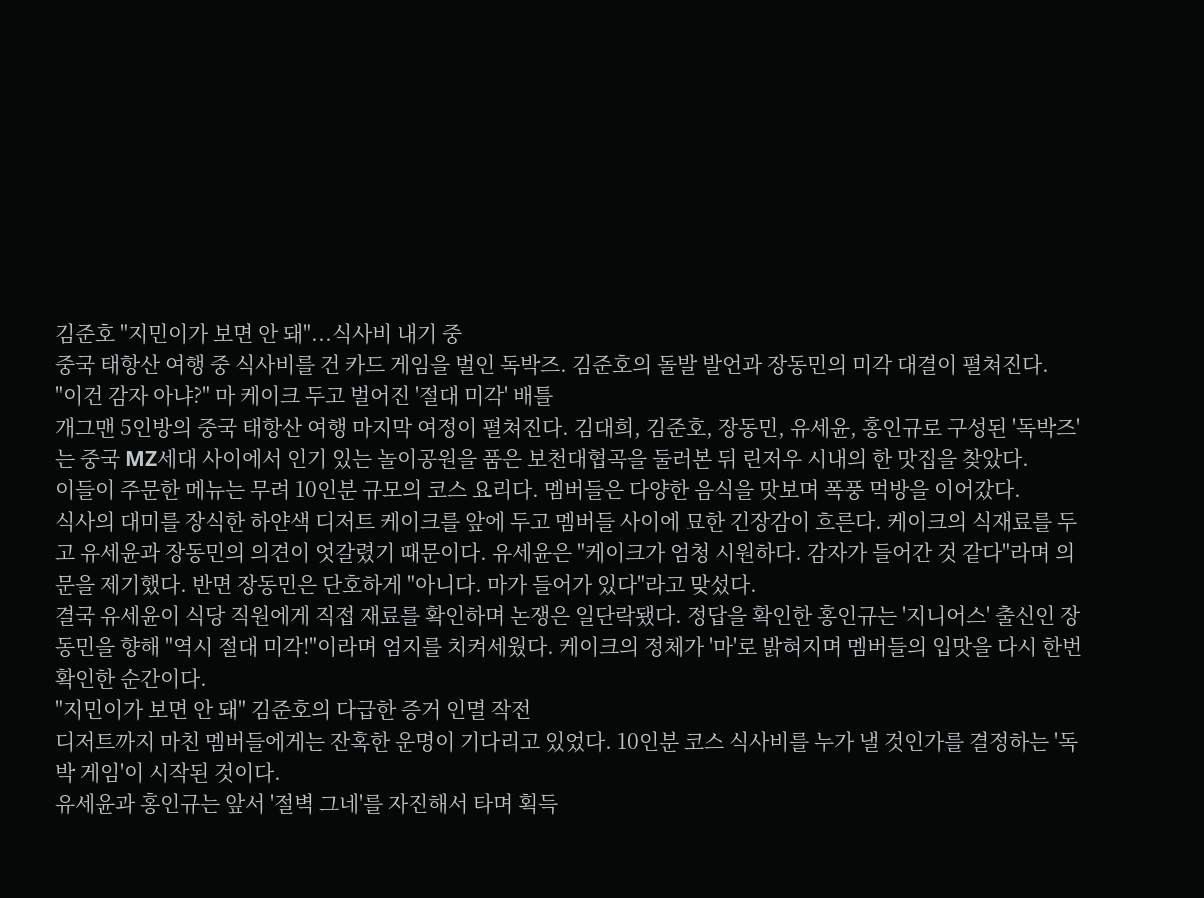김준호 "지민이가 보면 안 돼"...식사비 내기 중
중국 태항산 여행 중 식사비를 건 카드 게임을 벌인 독박즈. 김준호의 돌발 발언과 장동민의 미각 대결이 펼쳐진다.
"이건 감자 아냐?" 마 케이크 두고 벌어진 '절대 미각' 배틀
개그맨 5인방의 중국 태항산 여행 마지막 여정이 펼쳐진다. 김대희, 김준호, 장동민, 유세윤, 홍인규로 구성된 '독박즈'는 중국 MZ세대 사이에서 인기 있는 놀이공원을 품은 보천대협곡을 둘러본 뒤 린저우 시내의 한 맛집을 찾았다.
이들이 주문한 메뉴는 무려 10인분 규모의 코스 요리다. 멤버들은 다양한 음식을 맛보며 폭풍 먹방을 이어갔다.
식사의 대미를 장식한 하얀색 디저트 케이크를 앞에 두고 멤버들 사이에 묘한 긴장감이 흐른다. 케이크의 식재료를 두고 유세윤과 장동민의 의견이 엇갈렸기 때문이다. 유세윤은 "케이크가 엄청 시원하다. 감자가 들어간 것 같다"라며 의문을 제기했다. 반면 장동민은 단호하게 "아니다. 마가 들어가 있다"라고 맞섰다.
결국 유세윤이 식당 직원에게 직접 재료를 확인하며 논쟁은 일단락됐다. 정답을 확인한 홍인규는 '지니어스' 출신인 장동민을 향해 "역시 절대 미각!"이라며 엄지를 치켜세웠다. 케이크의 정체가 '마'로 밝혀지며 멤버들의 입맛을 다시 한번 확인한 순간이다.
"지민이가 보면 안 돼" 김준호의 다급한 증거 인멸 작전
디저트까지 마친 멤버들에게는 잔혹한 운명이 기다리고 있었다. 10인분 코스 식사비를 누가 낼 것인가를 결정하는 '독박 게임'이 시작된 것이다.
유세윤과 홍인규는 앞서 '절벽 그네'를 자진해서 타며 획득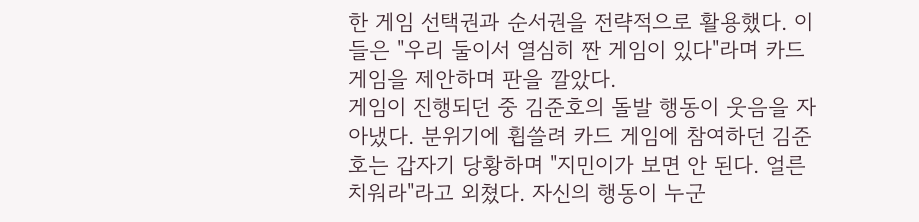한 게임 선택권과 순서권을 전략적으로 활용했다. 이들은 "우리 둘이서 열심히 짠 게임이 있다"라며 카드 게임을 제안하며 판을 깔았다.
게임이 진행되던 중 김준호의 돌발 행동이 웃음을 자아냈다. 분위기에 휩쓸려 카드 게임에 참여하던 김준호는 갑자기 당황하며 "지민이가 보면 안 된다. 얼른 치워라"라고 외쳤다. 자신의 행동이 누군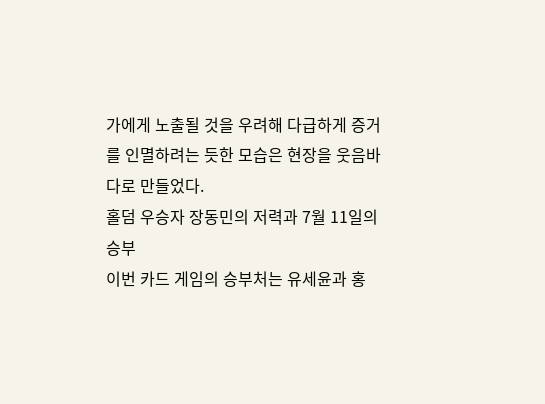가에게 노출될 것을 우려해 다급하게 증거를 인멸하려는 듯한 모습은 현장을 웃음바다로 만들었다.
홀덤 우승자 장동민의 저력과 7월 11일의 승부
이번 카드 게임의 승부처는 유세윤과 홍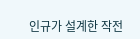인규가 설계한 작전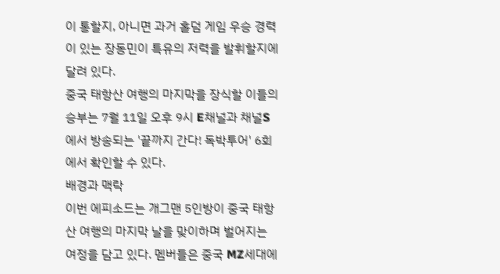이 통할지, 아니면 과거 홀덤 게임 우승 경력이 있는 장동민이 특유의 저력을 발휘할지에 달려 있다.
중국 태항산 여행의 마지막을 장식할 이들의 승부는 7월 11일 오후 9시 E채널과 채널S에서 방송되는 '끝까지 간다! 독박투어' 6회에서 확인할 수 있다.
배경과 맥락
이번 에피소드는 개그맨 5인방이 중국 태항산 여행의 마지막 날을 맞이하며 벌어지는 여정을 담고 있다. 멤버들은 중국 MZ세대에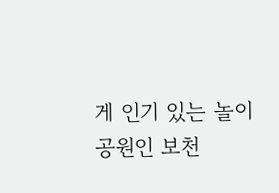게 인기 있는 놀이공원인 보천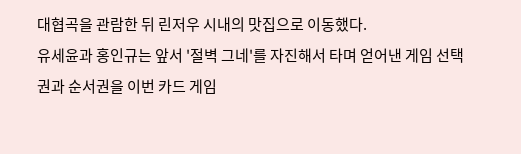대협곡을 관람한 뒤 린저우 시내의 맛집으로 이동했다.
유세윤과 홍인규는 앞서 '절벽 그네'를 자진해서 타며 얻어낸 게임 선택권과 순서권을 이번 카드 게임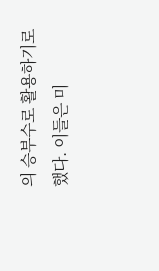의 승부수로 활용하기로 했다. 이들은 미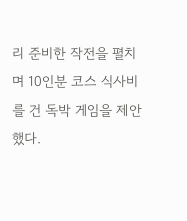리 준비한 작전을 펼치며 10인분 코스 식사비를 건 독박 게임을 제안했다.